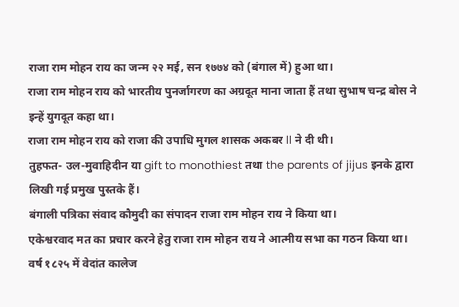राजा राम मोहन राय का जन्म २२ मई, सन १७७४ को (बंगाल में) हुआ था।
राजा राम मोहन राय को भारतीय पुनर्जागरण का अग्रदूत माना जाता हैं तथा सुभाष चन्द्र बोस ने इन्हें युगदूत कहा था।
राजा राम मोहन राय को राजा की उपाधि मुगल शासक अकबर ll ने दी थी।
तुहफत- उल-मुवाहिदीन या gift to monothiest तथा the parents of jijus इनके द्वारा लिखी गई प्रमुख पुस्तके हैं।
बंगाली पत्रिका संवाद कौमुदी का संपादन राजा राम मोहन राय ने किया था।
एकेश्वरवाद मत का प्रचार करने हेतु राजा राम मोहन राय ने आत्मीय सभा का गठन किया था।
वर्ष १८२५ में वेदांत कालेज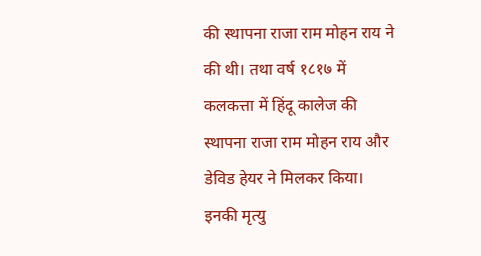की स्थापना राजा राम मोहन राय ने की थी। तथा वर्ष १८१७ में कलकत्ता में हिंदू कालेज की स्थापना राजा राम मोहन राय और डेविड हेयर ने मिलकर किया।
इनकी मृत्यु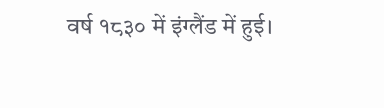वर्ष १८३० में इंग्लैंड में हुई।